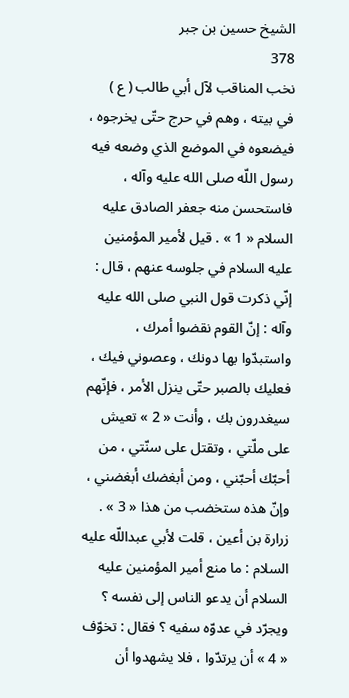الشيخ حسين بن جبر
378
نخب المناقب لآل أبي طالب ( ع )
في بيته ، وهم في حرج حتّى يخرجوه ، فيضعوه في الموضع الذي وضعه فيه رسول اللّه صلى الله عليه وآله ، فاستحسن منه جعفر الصادق عليه السلام « 1 » . قيل لأمير المؤمنين عليه السلام في جلوسه عنهم ، قال : إنّي ذكرت قول النبي صلى الله عليه وآله : إنّ القوم نقضوا أمرك ، واستبدّوا بها دونك ، وعصوني فيك ، فعليك بالصبر حتّى ينزل الأمر ، فإنّهم سيغدرون بك ، وأنت « 2 » تعيش على ملّتي ، وتقتل على سنّتي ، من أحبّك أحبّني ، ومن أبغضك أبغضني ، وإنّ هذه ستخضب من هذا « 3 » . زرارة بن أعين ، قلت لأبي عبداللّه عليه السلام : ما منع أمير المؤمنين عليه السلام أن يدعو الناس إلى نفسه ؟ ويجرّد في عدوّه سفيه ؟ فقال : تخوّف « 4 » أن يرتدّوا ، فلا يشهدوا أن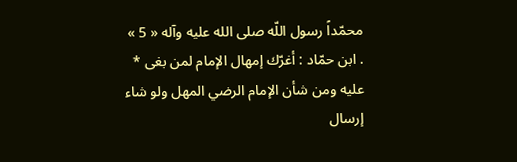محمّداً رسول اللّه صلى الله عليه وآله « 5 » . ابن حمّاد : أغرّك إمهال الإمام لمن بغى * عليه ومن شأن الإمام الرضي المهل ولو شاء إرسال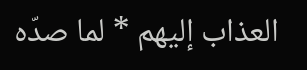العذاب إليهم * لما صدّه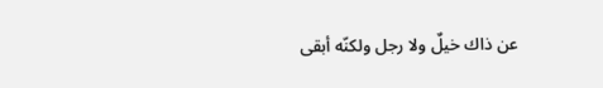عن ذاك خيلٌ ولا رجل ولكنّه أبقى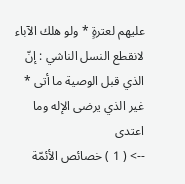عليهم لعترةٍ * ولو هلك الآباء لانقطع النسل الناشي : إنّ الذي قبل الوصية ما أتى * غير الذي يرضى الإله وما اعتدى
--> ( 1 ) خصائص الأئمّة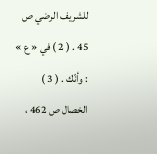للشريف الرضي ص 45 . ( 2 ) في « ع » : وأنّك . ( 3 ) الخصال ص 462 ،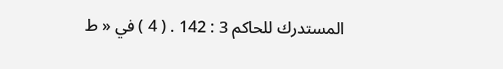المستدرك للحاكم 3 : 142 . ( 4 ) في « ط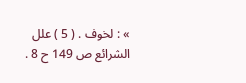» : لخوف . ( 5 ) علل الشرائع ص 149 ح 8 .